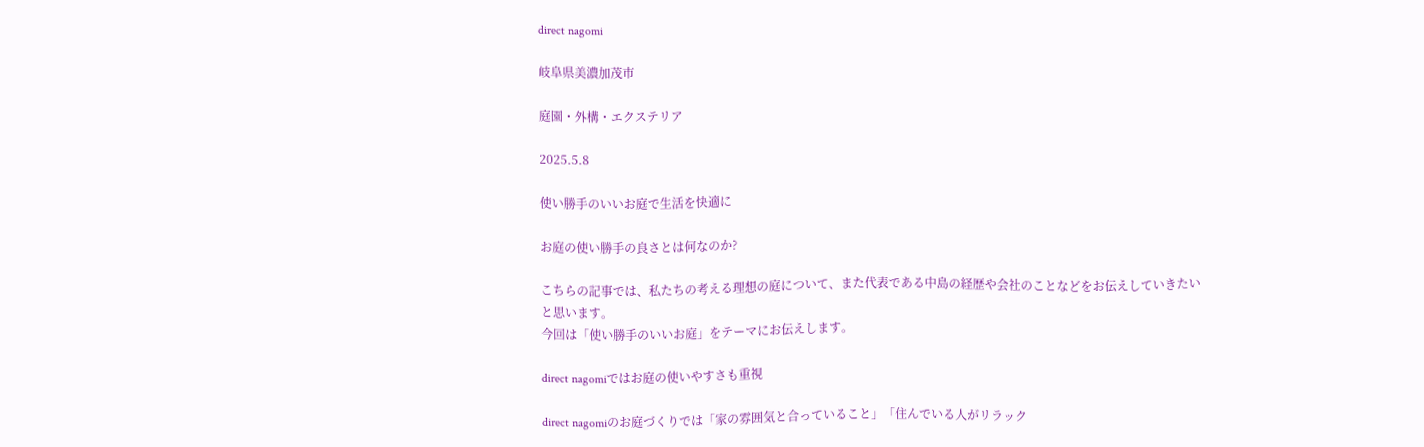direct nagomi

岐阜県美濃加茂市

庭園・外構・エクステリア

2025.5.8

使い勝手のいいお庭で生活を快適に

お庭の使い勝手の良さとは何なのか?

こちらの記事では、私たちの考える理想の庭について、また代表である中島の経歴や会社のことなどをお伝えしていきたいと思います。
今回は「使い勝手のいいお庭」をテーマにお伝えします。

direct nagomiではお庭の使いやすさも重視

direct nagomiのお庭づくりでは「家の雰囲気と合っていること」「住んでいる人がリラック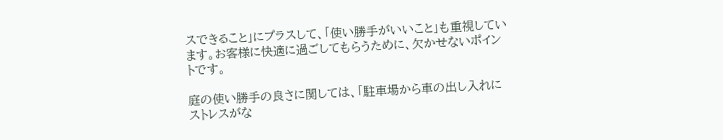スできること」にプラスして、「使い勝手がいいこと」も重視しています。お客様に快適に過ごしてもらうために、欠かせないポイントです。

庭の使い勝手の良さに関しては、「駐車場から車の出し入れにストレスがな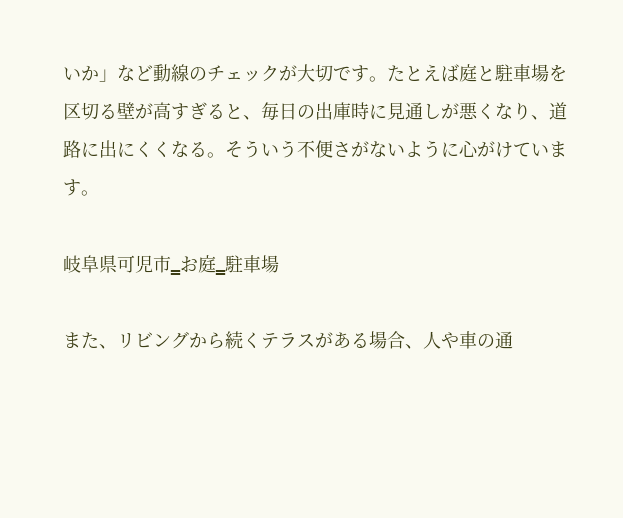いか」など動線のチェックが大切です。たとえば庭と駐車場を区切る壁が高すぎると、毎日の出庫時に見通しが悪くなり、道路に出にくくなる。そういう不便さがないように心がけています。

岐阜県可児市‗お庭‗駐車場

また、リビングから続くテラスがある場合、人や車の通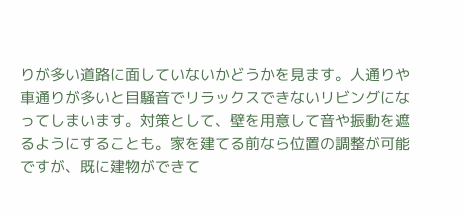りが多い道路に面していないかどうかを見ます。人通りや車通りが多いと目騒音でリラックスできないリビングになってしまいます。対策として、壁を用意して音や振動を遮るようにすることも。家を建てる前なら位置の調整が可能ですが、既に建物ができて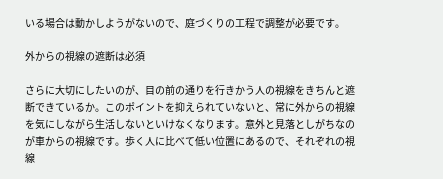いる場合は動かしようがないので、庭づくりの工程で調整が必要です。

外からの視線の遮断は必須

さらに大切にしたいのが、目の前の通りを行きかう人の視線をきちんと遮断できているか。このポイントを抑えられていないと、常に外からの視線を気にしながら生活しないといけなくなります。意外と見落としがちなのが車からの視線です。歩く人に比べて低い位置にあるので、それぞれの視線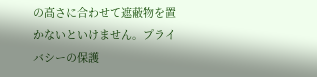の高さに合わせて遮蔽物を置かないといけません。プライバシーの保護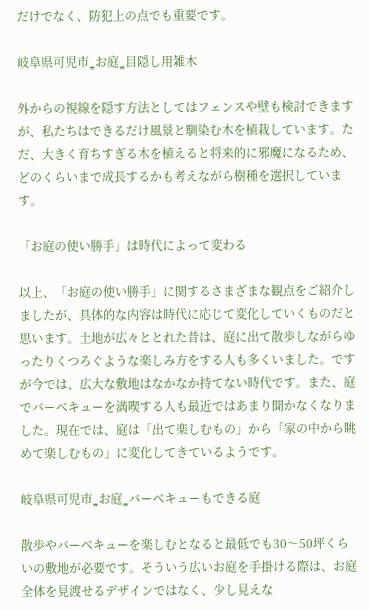だけでなく、防犯上の点でも重要です。

岐阜県可児市‗お庭‗目隠し用雑木

外からの視線を隠す方法としてはフェンスや壁も検討できますが、私たちはできるだけ風景と馴染む木を植栽しています。ただ、大きく育ちすぎる木を植えると将来的に邪魔になるため、どのくらいまで成長するかも考えながら樹種を選択しています。

「お庭の使い勝手」は時代によって変わる

以上、「お庭の使い勝手」に関するさまざまな観点をご紹介しましたが、具体的な内容は時代に応じて変化していくものだと思います。土地が広々ととれた昔は、庭に出て散歩しながらゆったりくつろぐような楽しみ方をする人も多くいました。ですが今では、広大な敷地はなかなか持てない時代です。また、庭でバーベキューを満喫する人も最近ではあまり聞かなくなりました。現在では、庭は「出て楽しむもの」から「家の中から眺めて楽しむもの」に変化してきているようです。

岐阜県可児市‗お庭‗バーベキューもできる庭

散歩やバーベキューを楽しむとなると最低でも30〜50坪くらいの敷地が必要です。そういう広いお庭を手掛ける際は、お庭全体を見渡せるデザインではなく、少し見えな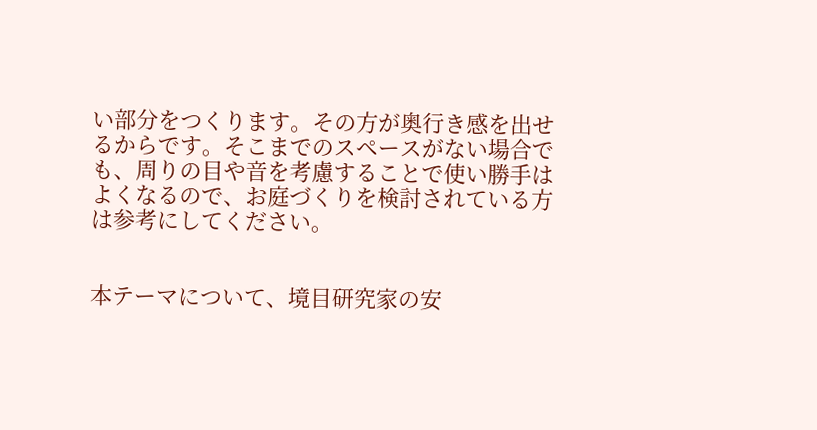い部分をつくります。その方が奥行き感を出せるからです。そこまでのスペースがない場合でも、周りの目や音を考慮することで使い勝手はよくなるので、お庭づくりを検討されている方は参考にしてください。


本テーマについて、境目研究家の安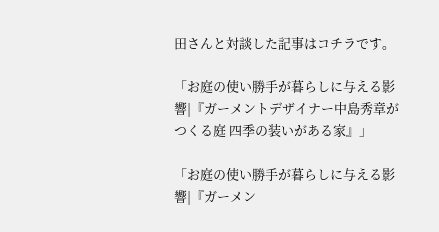田さんと対談した記事はコチラです。

「お庭の使い勝手が暮らしに与える影響|『ガーメントデザイナー中島秀章がつくる庭 四季の装いがある家』」

「お庭の使い勝手が暮らしに与える影響|『ガーメン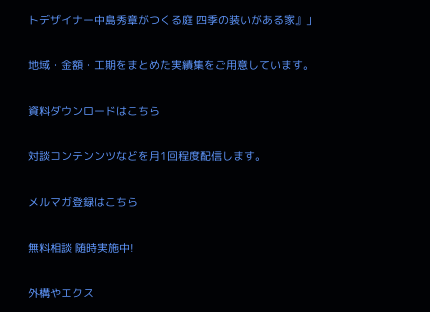トデザイナー中島秀章がつくる庭 四季の装いがある家』」

地域・金額・工期をまとめた実績集をご用意しています。

資料ダウンロードはこちら

対談コンテンンツなどを月1回程度配信します。

メルマガ登録はこちら

無料相談 随時実施中!

外構やエクス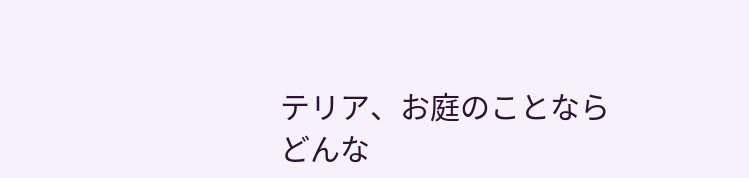テリア、お庭のことなら
どんな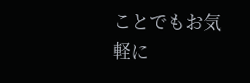ことでもお気軽に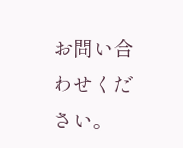お問い合わせください。